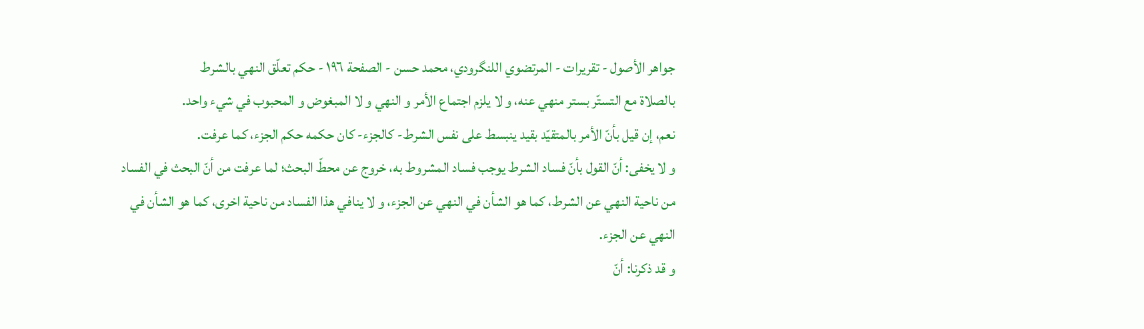جواهر الأصول - تقريرات - المرتضوي اللنگرودي، محمد حسن - الصفحة ١٩٦ - حكم تعلّق النهي بالشرط
بالصلاة مع التستّر بستر منهي عنه، و لا يلزم اجتماع الأمر و النهي و لا المبغوض و المحبوب في شيء واحد.
نعم، إن قيل بأنّ الأمر بالمتقيّد بقيد ينبسط على نفس الشرط- كالجزء- كان حكمه حكم الجزء، كما عرفت.
و لا يخفى: أنّ القول بأنّ فساد الشرط يوجب فساد المشروط به، خروج عن محطّ البحث؛ لما عرفت من أنّ البحث في الفساد من ناحية النهي عن الشرط، كما هو الشأن في النهي عن الجزء، و لا ينافي هذا الفساد من ناحية اخرى، كما هو الشأن في النهي عن الجزء.
و قد ذكرنا: أنّ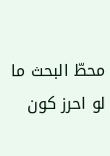محطّ البحث ما لو احرز كون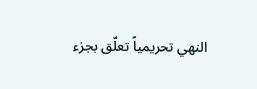النهي تحريمياً تعلّق بجزء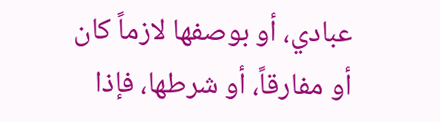عبادي، أو بوصفها لازماً كان أو مفارقاً، أو شرطها، فإذا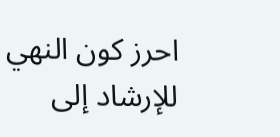احرز كون النهي للإرشاد إلى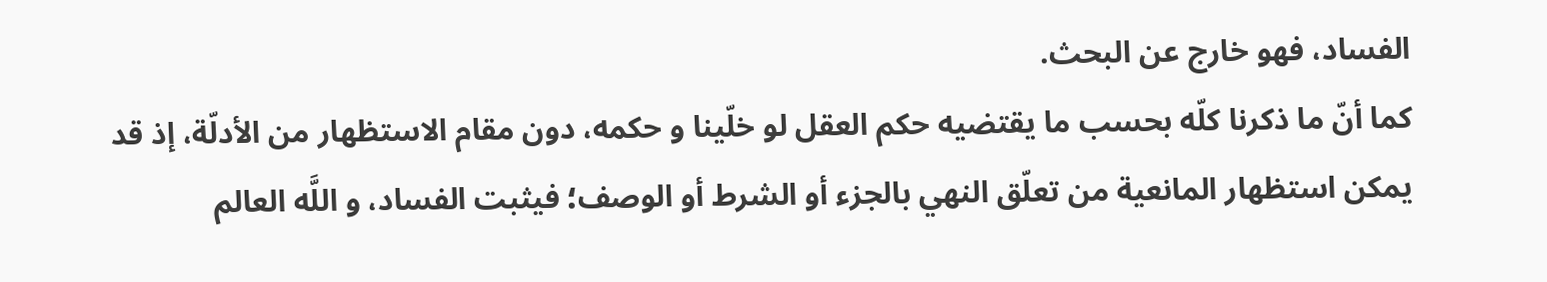الفساد، فهو خارج عن البحث.
كما أنّ ما ذكرنا كلّه بحسب ما يقتضيه حكم العقل لو خلّينا و حكمه، دون مقام الاستظهار من الأدلّة، إذ قد يمكن استظهار المانعية من تعلّق النهي بالجزء أو الشرط أو الوصف؛ فيثبت الفساد، و اللَّه العالم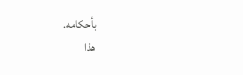بأحكامه.
هذا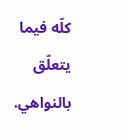كلّه فيما يتعلّق بالنواهي.